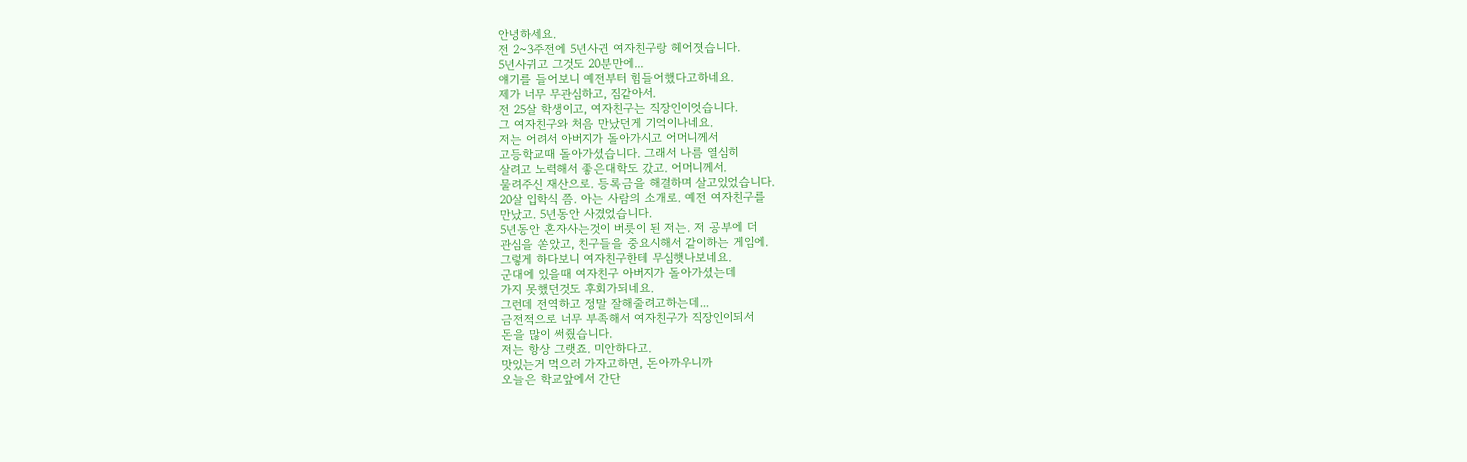안녕하세요.
전 2~3주전에 5년사귄 여자친구랑 헤어졋습니다.
5년사귀고 그것도 20분만에...
얘기를 들어보니 예전부터 힘들어했다고하네요.
제가 너무 무관심하고, 짐같아서.
전 25살 학생이고, 여자친구는 직장인이엇습니다.
그 여자친구와 처음 만났던게 기억이나네요.
저는 어려서 아버지가 돌아가시고 어머니께서
고등학교때 돌아가셨습니다. 그래서 나름 열심히
살려고 노력해서 좋은대학도 갔고. 어머니께서.
물려주신 재산으로. 등록금을 해결하며 살고있었습니다.
20살 입학식 쯤. 아는 사람의 소개로. 예전 여자친구를
만났고. 5년동안 사겼었습니다.
5년동안 혼자사는것이 버릇이 된 저는. 저 공부에 더
관심을 쏟았고, 친구들을 중요시해서 같이하는 게임에.
그렇게 하다보니 여자친구한테 무심햇나보네요.
군대에 있을때 여자친구 아버지가 돌아가셨는데
가지 못했던것도 후회가되네요.
그런데 전역하고 정말 잘해줄려고하는데...
금전적으로 너무 부족해서 여자친구가 직장인이되서
돈을 많이 써줬습니다.
저는 항상 그랫죠. 미안하다고.
맛있는거 먹으러 가자고하면, 돈아까우니까
오늘은 학교앞에서 간단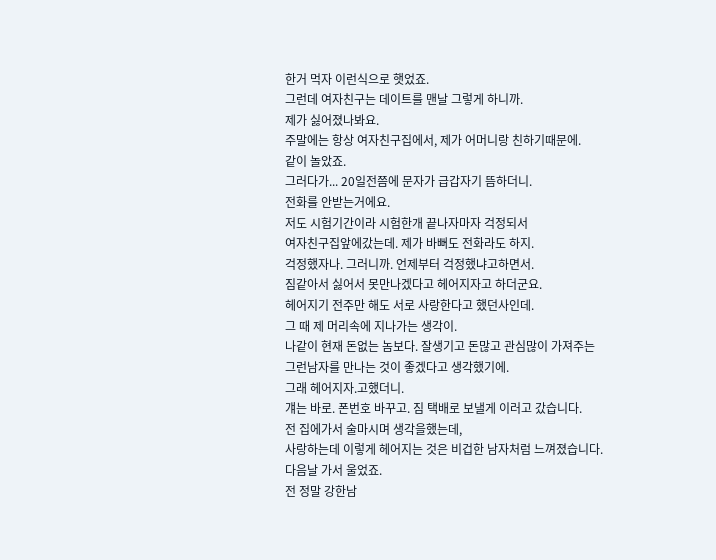한거 먹자 이런식으로 햇었죠.
그런데 여자친구는 데이트를 맨날 그렇게 하니까.
제가 싫어졌나봐요.
주말에는 항상 여자친구집에서, 제가 어머니랑 친하기때문에.
같이 놀았죠.
그러다가... 20일전쯤에 문자가 급갑자기 뜸하더니.
전화를 안받는거에요.
저도 시험기간이라 시험한개 끝나자마자 걱정되서
여자친구집앞에갔는데. 제가 바뻐도 전화라도 하지.
걱정했자나. 그러니까. 언제부터 걱정했냐고하면서.
짐같아서 싫어서 못만나겠다고 헤어지자고 하더군요.
헤어지기 전주만 해도 서로 사랑한다고 했던사인데.
그 때 제 머리속에 지나가는 생각이.
나같이 현재 돈없는 놈보다. 잘생기고 돈많고 관심많이 가져주는
그런남자를 만나는 것이 좋겠다고 생각했기에.
그래 헤어지자.고했더니.
걔는 바로. 폰번호 바꾸고. 짐 택배로 보낼게 이러고 갔습니다.
전 집에가서 술마시며 생각을했는데,
사랑하는데 이렇게 헤어지는 것은 비겁한 남자처럼 느껴졌습니다.
다음날 가서 울었죠.
전 정말 강한남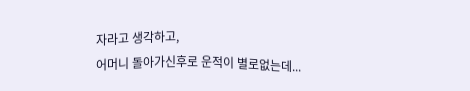자라고 생각하고,
어머니 돌아가신후로 운적이 별로없는데...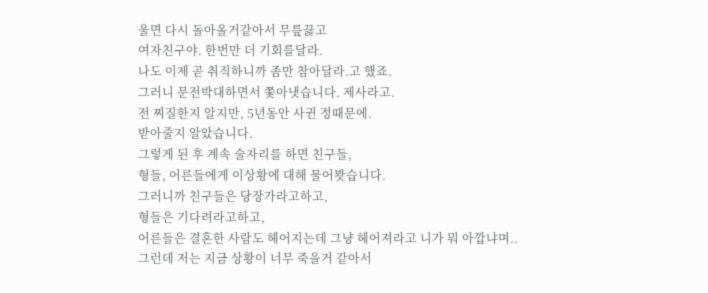울면 다시 돌아올거같아서 무릎끓고
여자친구야. 한번만 더 기회를달라.
나도 이제 곧 취직하니까 좀만 참아달라.고 했죠.
그러니 문전박대하면서 쫓아냇습니다. 제사라고.
전 찌질한지 알지만, 5년동안 사귄 정때문에.
받아줄지 알았습니다.
그렇게 된 후 계속 술자리를 하면 친구들,
형들, 어른들에게 이상황에 대해 물어봣습니다.
그러니까 친구들은 당장가라고하고,
형들은 기다려라고하고,
어른들은 결혼한 사람도 헤어지는데 그냥 헤어져라고 니가 뭐 아깝냐며..
그런데 저는 지금 상황이 너무 죽을거 같아서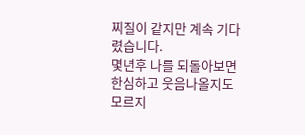찌질이 같지만 계속 기다렸습니다.
몇년후 나를 되돌아보면 한심하고 웃음나올지도 모르지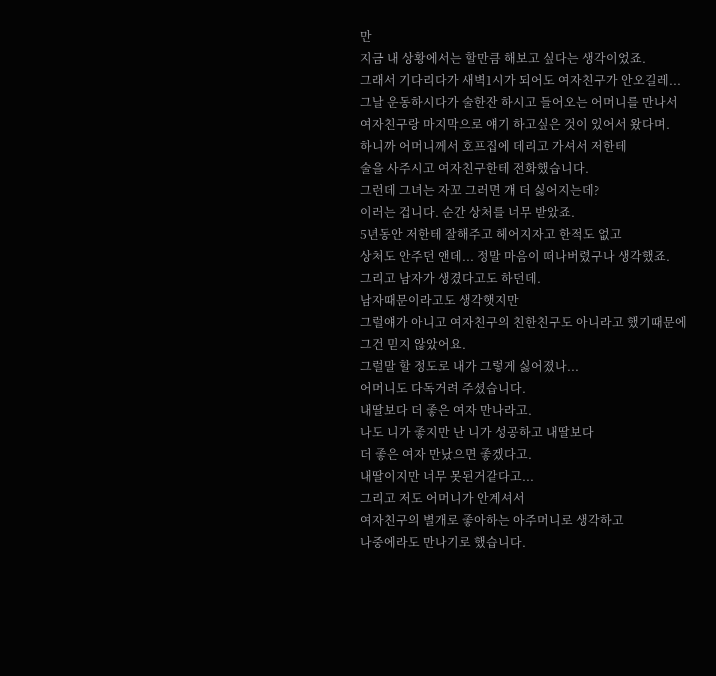만
지금 내 상황에서는 할만큼 해보고 싶다는 생각이었죠.
그래서 기다리다가 새벽1시가 되어도 여자친구가 안오길레...
그날 운동하시다가 술한잔 하시고 들어오는 어머니를 만나서
여자친구랑 마지막으로 얘기 하고싶은 것이 있어서 왔다며.
하니까 어머니께서 호프집에 데리고 가셔서 저한테
술을 사주시고 여자친구한테 전화했습니다.
그런데 그녀는 자꼬 그러면 걔 더 싫어지는데?
이러는 겁니다. 순간 상처를 너무 받았죠.
5년동안 저한테 잘해주고 헤어지자고 한적도 없고
상처도 안주던 앤데... 정말 마음이 떠나버렸구나 생각했죠.
그리고 남자가 생겼다고도 하던데.
남자때문이라고도 생각햇지만
그럴얘가 아니고 여자친구의 친한친구도 아니라고 했기때문에
그건 믿지 않았어요.
그럴말 할 정도로 내가 그렇게 싫어졌나...
어머니도 다독거려 주셨습니다.
내딸보다 더 좋은 여자 만나라고.
나도 니가 좋지만 난 니가 성공하고 내딸보다
더 좋은 여자 만났으면 좋겠다고.
내딸이지만 너무 못된거같다고...
그리고 저도 어머니가 안계셔서
여자친구의 별개로 좋아하는 아주머니로 생각하고
나중에라도 만나기로 했습니다.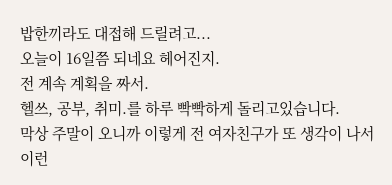밥한끼라도 대접해 드릴려고...
오늘이 16일쯤 되네요 헤어진지.
전 계속 계획을 짜서.
헬쓰, 공부, 취미.를 하루 빡빡하게 돌리고있습니다.
막상 주말이 오니까 이렇게 전 여자친구가 또 생각이 나서
이런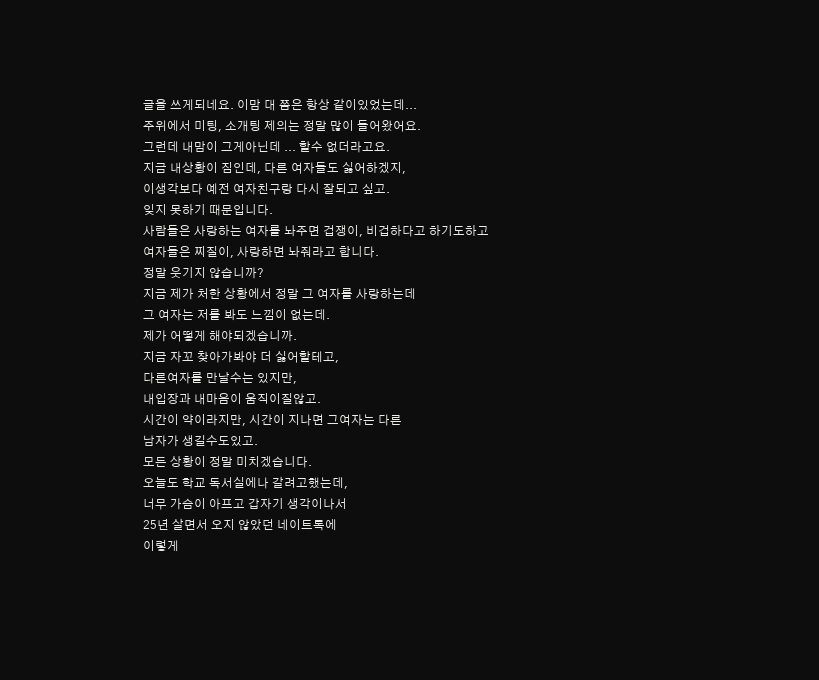글을 쓰게되네요. 이맘 대 쯤은 항상 같이있었는데...
주위에서 미팅, 소개팅 제의는 정말 많이 들어왔어요.
그런데 내맘이 그게아닌데 ... 할수 없더라고요.
지금 내상황이 짐인데, 다른 여자들도 싫어하겠지,
이생각보다 예전 여자친구랑 다시 잘되고 싶고.
잊지 못하기 때문입니다.
사람들은 사랑하는 여자를 놔주면 겁쟁이, 비겁하다고 하기도하고
여자들은 찌질이, 사랑하면 놔줘라고 합니다.
정말 웃기지 않습니까?
지금 제가 처한 상황에서 정말 그 여자를 사랑하는데
그 여자는 저를 봐도 느낌이 없는데.
제가 어떻게 해야되겠습니까.
지금 자꼬 찾아가봐야 더 싫어할테고,
다른여자를 만날수는 있지만,
내입장과 내마음이 움직이질않고.
시간이 약이라지만, 시간이 지나면 그여자는 다른
남자가 생길수도있고.
모든 상황이 정말 미치겠습니다.
오늘도 학교 독서실에나 갈려고했는데,
너무 가슴이 아프고 갑자기 생각이나서
25년 살면서 오지 않았던 네이트톡에
이렇게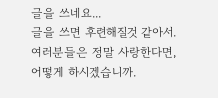글을 쓰네요...
글을 쓰면 후련해질것 같아서.
여러분들은 정말 사랑한다면,
어떻게 하시겠습니까.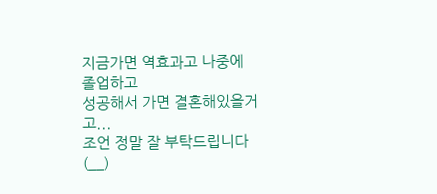지금가면 역효과고 나중에 졸업하고
성공해서 가면 결혼해있을거고...
조언 정말 잘 부탁드립니다(__)